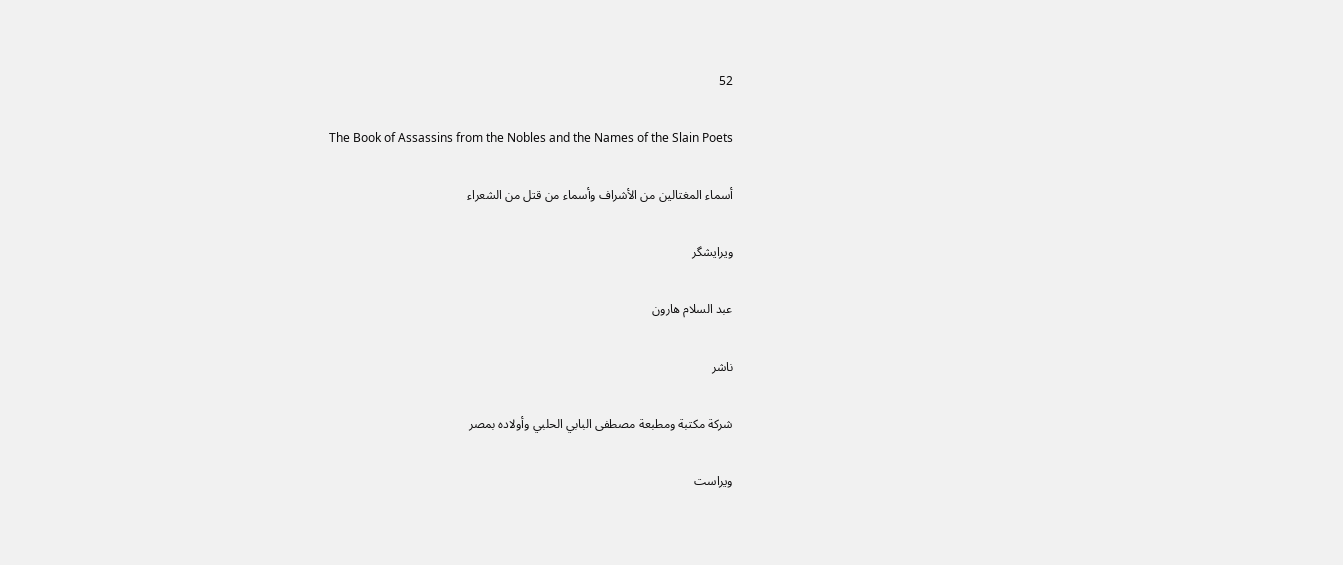52

The Book of Assassins from the Nobles and the Names of the Slain Poets

أسماء المغتالين من الأشراف وأسماء من قتل من الشعراء

ویرایشگر

عبد السلام هارون

ناشر

شركة مكتبة ومطبعة مصطفى البابي الحلبي وأولاده بمصر

ویراست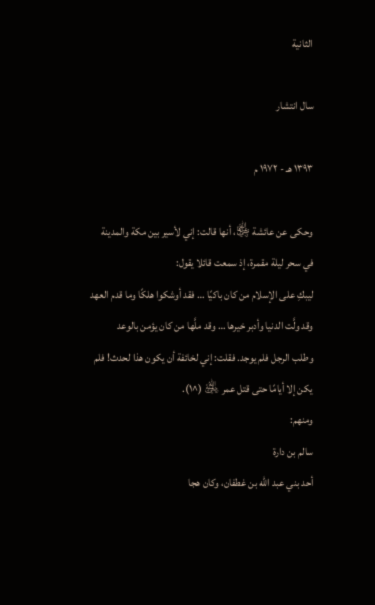الثانية

سال انتشار

١٣٩٣ هـ - ١٩٧٢ م

وحكى عن عائشة ﵂، أنها قالت: إني لأسير بين مكة والمدينة في سحر ليلة مقمرة، إذ سمعت قائلا يقول:
ليبكِ على الإسلام من كان باكيًا … فقد أوشكوا هلكًا وما قدم العهد
وقد ولَّت الدنيا وأدبر خيرها … وقد ملَّها من كان يؤمن بالوعد
وطلب الرجل فلم يوجد. فقلت: إني لخائفة أن يكون هذا لحدث! فلم يكن إلا أيامًا حتى قتل عمر ﵁ (^١).
ومنهم:
سالم بن دارة
أحد بني عبد الله بن غطفان، وكان هجا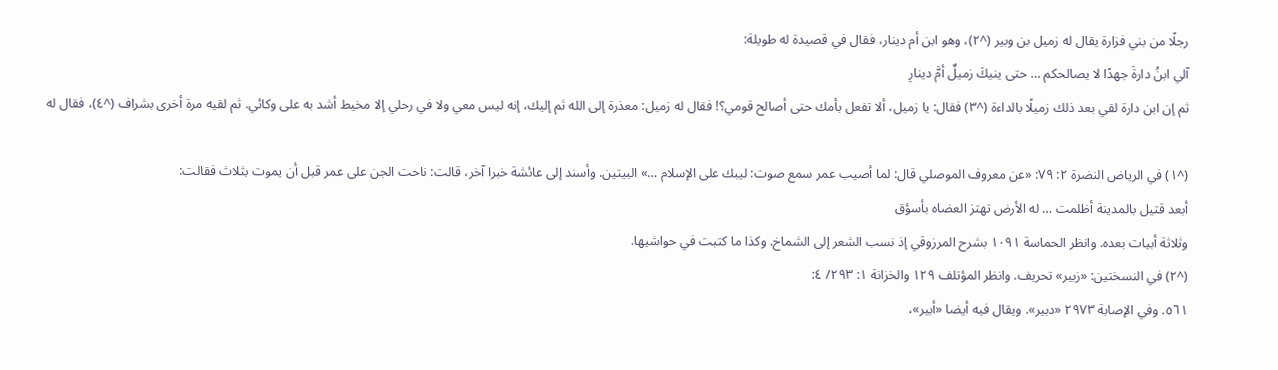رجلًا من بني فزارة يقال له زميل بن وبير (^٢)، وهو ابن أم دينار، فقال في قصيدة له طويلة:
آلي ابنُ دارةَ جهدًا لا يصالحكم … حتى ينيكَ زميلٌ أمَّ دينارِ
ثم إن ابن دارة لقي بعد ذلك زميلًا بالداءة (^٣) فقال: يا زميل، ألا تفعل بأمك حتى أصالح قومي؟! فقال له زميل: معذرة إلى الله ثم إليك، إنه ليس معي ولا في رحلي إلا مخيط أشد به على وكائي. ثم لقيه مرة أخرى بشراف (^٤)، فقال له

(^١) في الرياض النضرة ٢: ٧٩: «عن معروف الموصلي قال: لما أصيب عمر سمع صوت: ليبك على الإسلام …» البيتين. وأسند إلى عائشة خبرا آخر، قالت: ناحت الجن على عمر قبل أن يموت بثلاث فقالت:
أبعد قتيل بالمدينة أظلمت … له الأرض تهتز العضاه بأسؤق
وثلاثة أبيات بعده. وانظر الحماسة ١٠٩١ بشرح المرزوقي إذ نسب الشعر إلى الشماخ. وكذا ما كتبت في حواشيها.
(^٢) في النسختين: «زبير» تحريف. وانظر المؤتلف ١٢٩ والخزانة ١: ٢٩٣/ ٤:
٥٦١. وفي الإصابة ٢٩٧٣ «دبير». ويقال فيه أيضا «أبير»،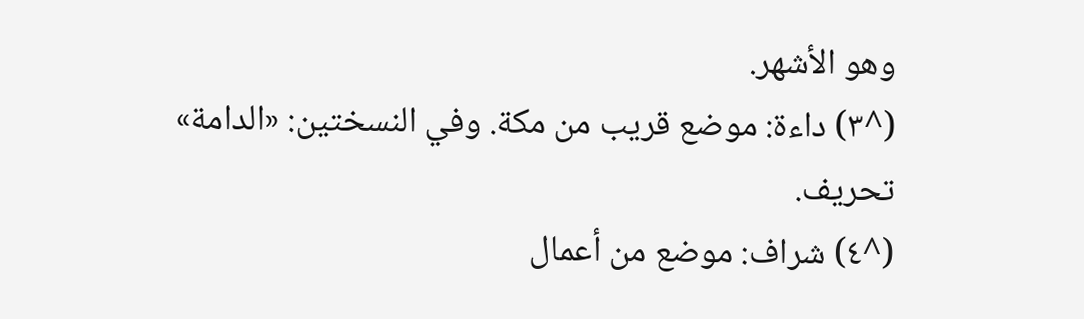وهو الأشهر.
(^٣) داءة: موضع قريب من مكة. وفي النسختين: «الدامة» تحريف.
(^٤) شراف: موضع من أعمال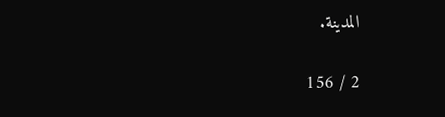المدينة.

2 / 156